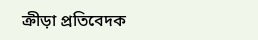ক্রীড়া প্রতিবেদক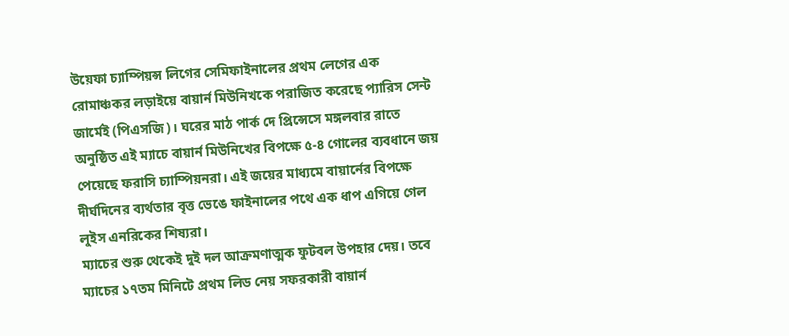উয়েফা চ্যাম্পিয়ন্স লিগের সেমিফাইনালের প্রথম লেগের এক রোমাঞ্চকর লড়াইয়ে বায়ার্ন মিউনিখকে পরাজিত করেছে প্যারিস সেন্ট জার্মেই (পিএসজি)। ঘরের মাঠ পার্ক দে প্রিন্সেসে মঙ্গলবার রাতে অনুষ্ঠিত এই ম্যাচে বায়ার্ন মিউনিখের বিপক্ষে ৫-৪ গোলের ব্যবধানে জয় পেয়েছে ফরাসি চ্যাম্পিয়নরা। এই জয়ের মাধ্যমে বায়ার্নের বিপক্ষে দীর্ঘদিনের ব্যর্থতার বৃত্ত ভেঙে ফাইনালের পথে এক ধাপ এগিয়ে গেল লুইস এনরিকের শিষ্যরা।
ম্যাচের শুরু থেকেই দুই দল আক্রমণাত্মক ফুটবল উপহার দেয়। তবে ম্যাচের ১৭তম মিনিটে প্রথম লিড নেয় সফরকারী বায়ার্ন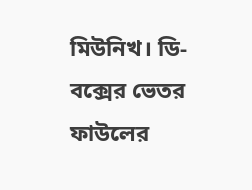মিউনিখ। ডি-বক্সের ভেতর ফাউলের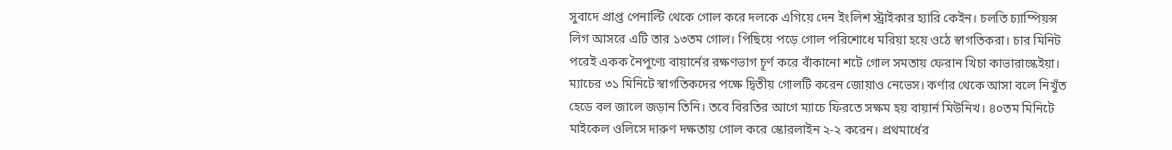সুবাদে প্রাপ্ত পেনাল্টি থেকে গোল করে দলকে এগিয়ে দেন ইংলিশ স্ট্রাইকার হ্যারি কেইন। চলতি চ্যাম্পিয়ন্স লিগ আসরে এটি তার ১৩তম গোল। পিছিয়ে পড়ে গোল পরিশোধে মরিয়া হয়ে ওঠে স্বাগতিকরা। চার মিনিট পরেই একক নৈপুণ্যে বায়ার্নের রক্ষণভাগ চূর্ণ করে বাঁকানো শটে গোল সমতায় ফেরান খিচা কাভারাস্কেইয়া।
ম্যাচের ৩১ মিনিটে স্বাগতিকদের পক্ষে দ্বিতীয় গোলটি করেন জোয়াও নেভেস। কর্ণার থেকে আসা বলে নিখুঁত হেডে বল জালে জড়ান তিনি। তবে বিরতির আগে ম্যাচে ফিরতে সক্ষম হয় বায়ার্ন মিউনিখ। ৪০তম মিনিটে মাইকেল ওলিসে দারুণ দক্ষতায় গোল করে স্কোরলাইন ২-২ করেন। প্রথমার্ধের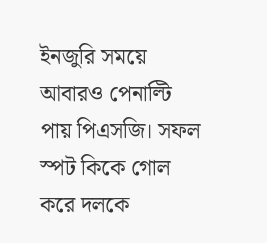ইনজুরি সময়ে আবারও পেনাল্টি পায় পিএসজি। সফল স্পট কিকে গোল করে দলকে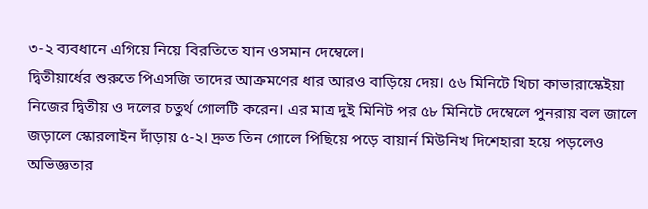৩-২ ব্যবধানে এগিয়ে নিয়ে বিরতিতে যান ওসমান দেম্বেলে।
দ্বিতীয়ার্ধের শুরুতে পিএসজি তাদের আক্রমণের ধার আরও বাড়িয়ে দেয়। ৫৬ মিনিটে খিচা কাভারাস্কেইয়া নিজের দ্বিতীয় ও দলের চতুর্থ গোলটি করেন। এর মাত্র দুই মিনিট পর ৫৮ মিনিটে দেম্বেলে পুনরায় বল জালে জড়ালে স্কোরলাইন দাঁড়ায় ৫-২। দ্রুত তিন গোলে পিছিয়ে পড়ে বায়ার্ন মিউনিখ দিশেহারা হয়ে পড়লেও অভিজ্ঞতার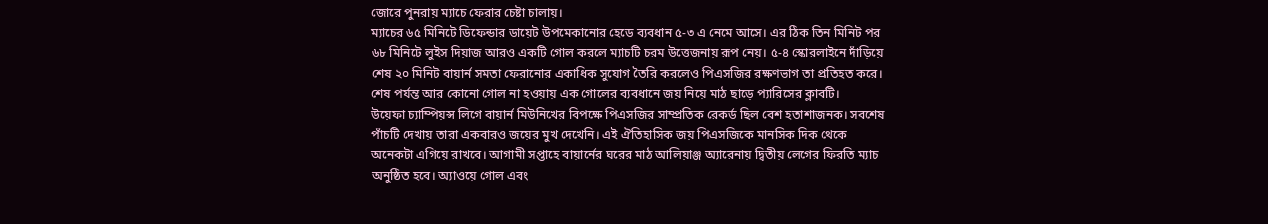জোরে পুনরায় ম্যাচে ফেরার চেষ্টা চালায়।
ম্যাচের ৬৫ মিনিটে ডিফেন্ডার ডায়েট উপমেকানোর হেডে ব্যবধান ৫-৩ এ নেমে আসে। এর ঠিক তিন মিনিট পর ৬৮ মিনিটে লুইস দিয়াজ আরও একটি গোল করলে ম্যাচটি চরম উত্তেজনায় রূপ নেয়। ৫-৪ স্কোরলাইনে দাঁড়িয়ে শেষ ২০ মিনিট বায়ার্ন সমতা ফেরানোর একাধিক সুযোগ তৈরি করলেও পিএসজির রক্ষণভাগ তা প্রতিহত করে। শেষ পর্যন্ত আর কোনো গোল না হওয়ায় এক গোলের ব্যবধানে জয় নিয়ে মাঠ ছাড়ে প্যারিসের ক্লাবটি।
উয়েফা চ্যাম্পিয়ন্স লিগে বায়ার্ন মিউনিখের বিপক্ষে পিএসজির সাম্প্রতিক রেকর্ড ছিল বেশ হতাশাজনক। সবশেষ পাঁচটি দেখায় তারা একবারও জয়ের মুখ দেখেনি। এই ঐতিহাসিক জয় পিএসজিকে মানসিক দিক থেকে অনেকটা এগিয়ে রাখবে। আগামী সপ্তাহে বায়ার্নের ঘরের মাঠ আলিয়াঞ্জ অ্যারেনায় দ্বিতীয় লেগের ফিরতি ম্যাচ অনুষ্ঠিত হবে। অ্যাওয়ে গোল এবং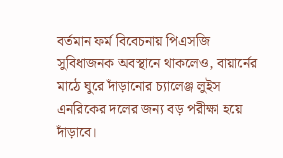বর্তমান ফর্ম বিবেচনায় পিএসজি সুবিধাজনক অবস্থানে থাকলেও, বায়ার্নের মাঠে ঘুরে দাঁড়ানোর চ্যালেঞ্জ লুইস এনরিকের দলের জন্য বড় পরীক্ষা হয়ে দাঁড়াবে।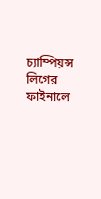চ্যাম্পিয়ন্স লিগের ফাইনালে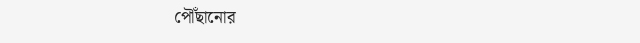পৌঁছানোর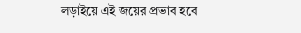লড়াইয়ে এই জয়ের প্রভাব হবে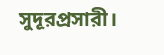সুদূরপ্রসারী।